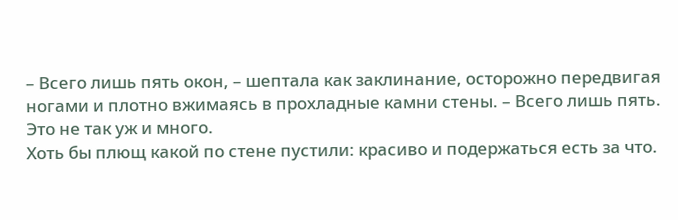– Всего лишь пять окон, – шептала как заклинание, осторожно передвигая ногами и плотно вжимаясь в прохладные камни стены. – Всего лишь пять. Это не так уж и много.
Хоть бы плющ какой по стене пустили: красиво и подержаться есть за что.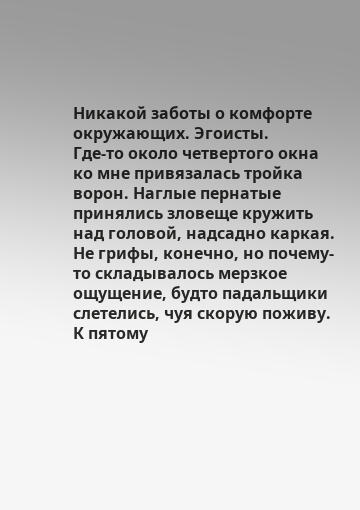Никакой заботы о комфорте окружающих. Эгоисты.
Где-то около четвертого окна ко мне привязалась тройка ворон. Наглые пернатые принялись зловеще кружить над головой, надсадно каркая. Не грифы, конечно, но почему-то складывалось мерзкое ощущение, будто падальщики слетелись, чуя скорую поживу. К пятому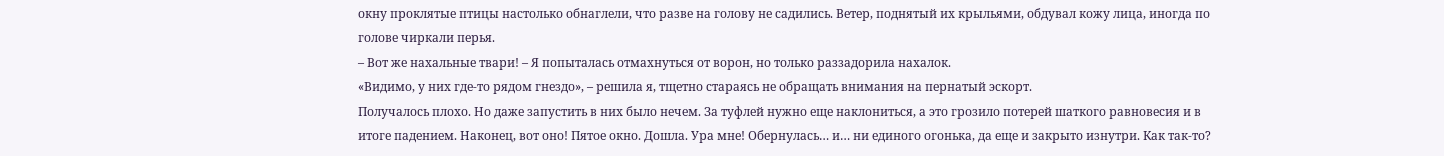окну проклятые птицы настолько обнаглели, что разве на голову не садились. Ветер, поднятый их крыльями, обдувал кожу лица, иногда по голове чиркали перья.
– Вот же нахальные твари! – Я попыталась отмахнуться от ворон, но только раззадорила нахалок.
«Видимо, у них где-то рядом гнездо», – решила я, тщетно стараясь не обращать внимания на пернатый эскорт.
Получалось плохо. Но даже запустить в них было нечем. За туфлей нужно еще наклониться, а это грозило потерей шаткого равновесия и в итоге падением. Наконец, вот оно! Пятое окно. Дошла. Ура мне! Обернулась… и… ни единого огонька, да еще и закрыто изнутри. Как так-то?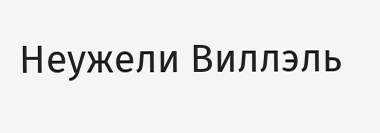Неужели Виллэль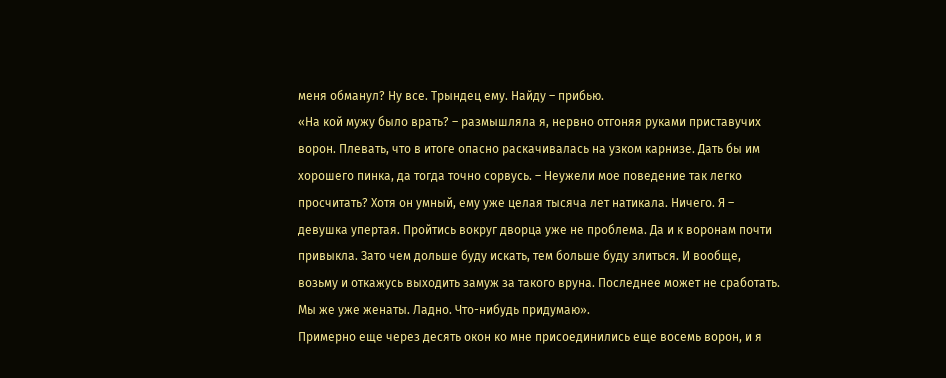меня обманул? Ну все. Трындец ему. Найду – прибью.
«На кой мужу было врать? – размышляла я, нервно отгоняя руками приставучих ворон. Плевать, что в итоге опасно раскачивалась на узком карнизе. Дать бы им хорошего пинка, да тогда точно сорвусь. – Неужели мое поведение так легко просчитать? Хотя он умный, ему уже целая тысяча лет натикала. Ничего. Я – девушка упертая. Пройтись вокруг дворца уже не проблема. Да и к воронам почти привыкла. Зато чем дольше буду искать, тем больше буду злиться. И вообще, возьму и откажусь выходить замуж за такого вруна. Последнее может не сработать. Мы же уже женаты. Ладно. Что-нибудь придумаю».
Примерно еще через десять окон ко мне присоединились еще восемь ворон, и я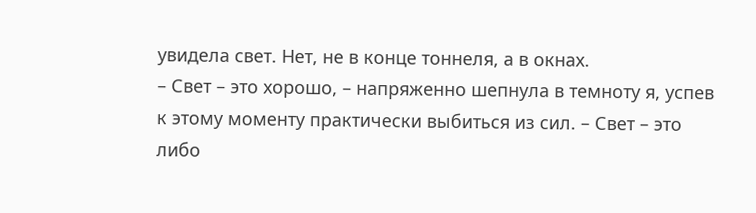увидела свет. Нет, не в конце тоннеля, а в окнах.
– Свет – это хорошо, – напряженно шепнула в темноту я, успев к этому моменту практически выбиться из сил. – Свет – это либо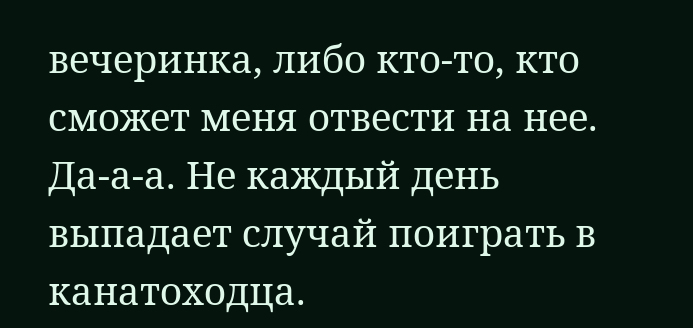вечеринка, либо кто-то, кто сможет меня отвести на нее.
Да-а-а. Не каждый день выпадает случай поиграть в канатоходца.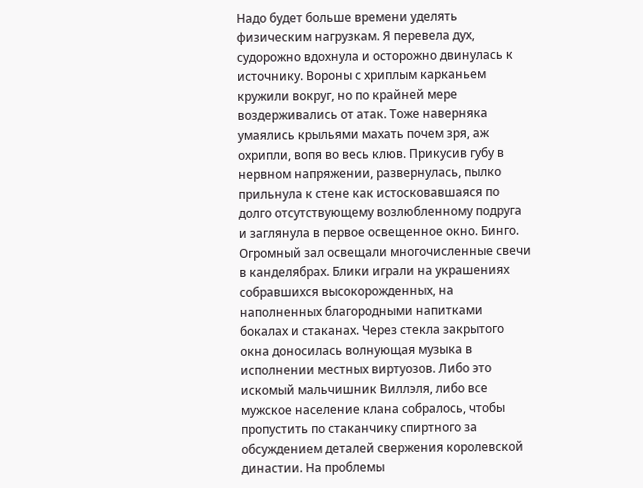Надо будет больше времени уделять физическим нагрузкам. Я перевела дух, судорожно вдохнула и осторожно двинулась к источнику. Вороны с хриплым карканьем кружили вокруг, но по крайней мере воздерживались от атак. Тоже наверняка умаялись крыльями махать почем зря, аж охрипли, вопя во весь клюв. Прикусив губу в нервном напряжении, развернулась, пылко прильнула к стене как истосковавшаяся по долго отсутствующему возлюбленному подруга и заглянула в первое освещенное окно. Бинго.
Огромный зал освещали многочисленные свечи в канделябрах. Блики играли на украшениях собравшихся высокорожденных, на наполненных благородными напитками бокалах и стаканах. Через стекла закрытого окна доносилась волнующая музыка в исполнении местных виртуозов. Либо это искомый мальчишник Виллэля, либо все мужское население клана собралось, чтобы пропустить по стаканчику спиртного за обсуждением деталей свержения королевской династии. На проблемы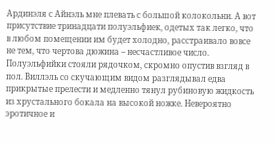Ардинэля с Айнэль мне плевать с большой колокольни. А вот присутствие тринадцати полуэльфиек, одетых так легко, что в любом помещении им будет холодно, расстраивало вовсе не тем, что чертова дюжина – несчастливое число. Полуэльфийки стояли рядочком, скромно опустив взгляд в пол. Виллэль со скучающим видом разглядывал едва прикрытые прелести и медленно тянул рубиновую жидкость из хрустального бокала на высокой ножке. Невероятно эротичное и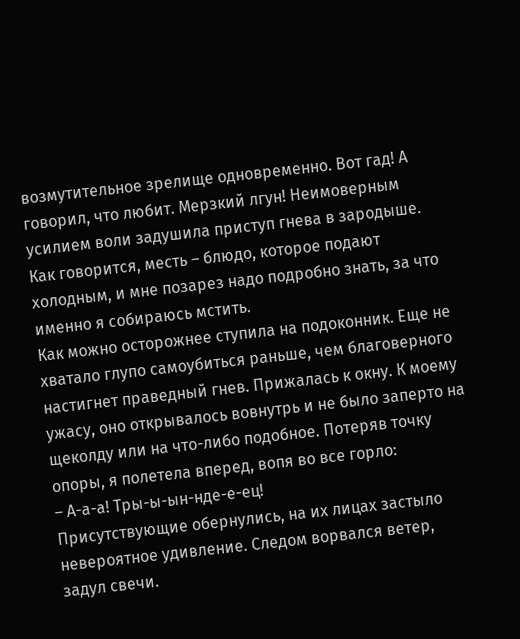возмутительное зрелище одновременно. Вот гад! А говорил, что любит. Мерзкий лгун! Неимоверным усилием воли задушила приступ гнева в зародыше. Как говорится, месть – блюдо, которое подают холодным, и мне позарез надо подробно знать, за что именно я собираюсь мстить.
Как можно осторожнее ступила на подоконник. Еще не хватало глупо самоубиться раньше, чем благоверного настигнет праведный гнев. Прижалась к окну. К моему ужасу, оно открывалось вовнутрь и не было заперто на щеколду или на что-либо подобное. Потеряв точку опоры, я полетела вперед, вопя во все горло:
– А-а-а! Тры-ы-ын-нде-е-ец!
Присутствующие обернулись, на их лицах застыло невероятное удивление. Следом ворвался ветер, задул свечи.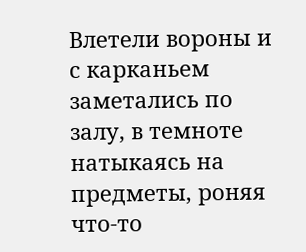Влетели вороны и с карканьем заметались по залу, в темноте натыкаясь на предметы, роняя что-то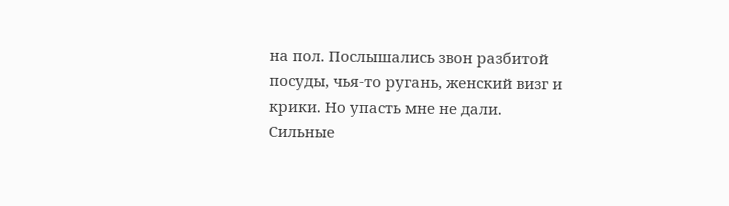на пол. Послышались звон разбитой посуды, чья-то ругань, женский визг и крики. Но упасть мне не дали. Сильные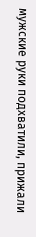мужские руки подхватили, прижали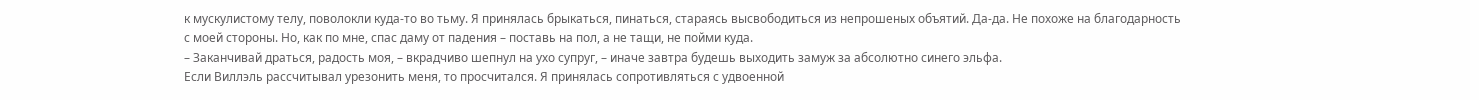к мускулистому телу, поволокли куда-то во тьму. Я принялась брыкаться, пинаться, стараясь высвободиться из непрошеных объятий. Да-да. Не похоже на благодарность с моей стороны. Но, как по мне, спас даму от падения – поставь на пол, а не тащи, не пойми куда.
– Заканчивай драться, радость моя, – вкрадчиво шепнул на ухо супруг, – иначе завтра будешь выходить замуж за абсолютно синего эльфа.
Если Виллэль рассчитывал урезонить меня, то просчитался. Я принялась сопротивляться с удвоенной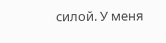силой. У меня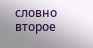словно второе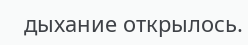дыхание открылось.